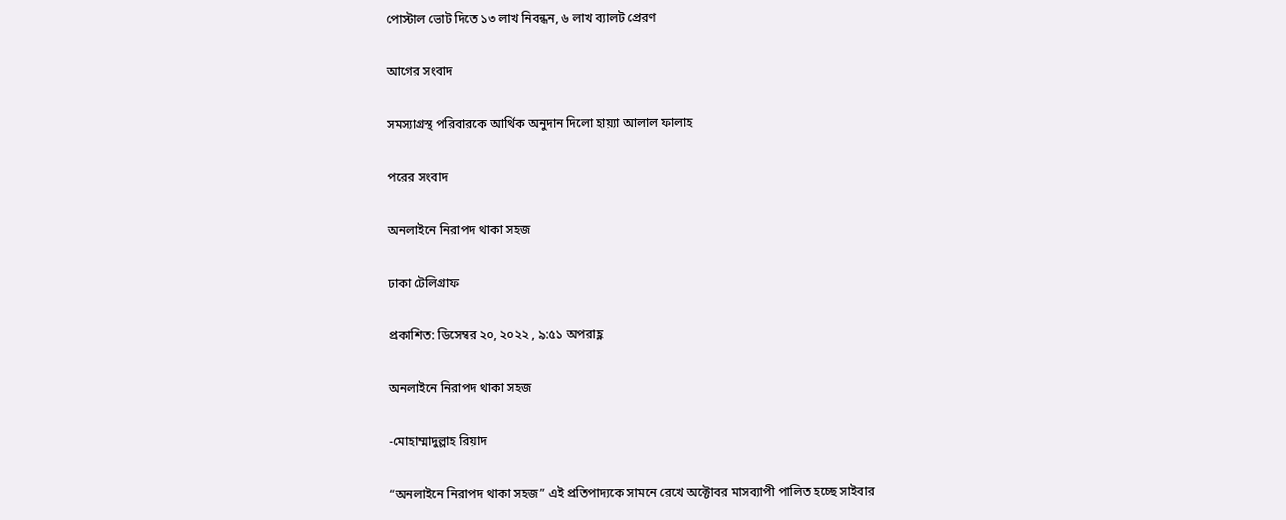পোস্টাল ভোট দিতে ১৩ লাখ নিবন্ধন, ৬ লাখ ব্যালট প্রেরণ

আগের সংবাদ

সমস্যাগ্রস্থ পরিবারকে আর্থিক অনুদান দিলো হায়্যা আলাল ফালাহ

পরের সংবাদ

অনলাইনে নিরাপদ থাকা সহজ

ঢাকা টেলিগ্রাফ

প্রকাশিত: ডিসেম্বর ২০, ২০২২ , ৯:৫১ অপরাহ্ণ

অনলাইনে নিরাপদ থাকা সহজ

-মোহাম্মাদুল্লাহ রিয়াদ

“অনলাইনে নিরাপদ থাকা সহজ” এই প্রতিপাদ্যকে সামনে রেখে অক্টোবর মাসব্যাপী পালিত হচ্ছে সাইবার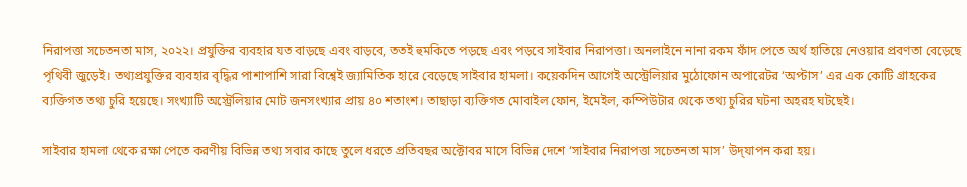নিরাপত্তা সচেতনতা মাস, ২০২২। প্রযুক্তির ব্যবহার যত বাড়ছে এবং বাড়বে, ততই হুমকিতে পড়ছে এবং পড়বে সাইবার নিরাপত্তা। অনলাইনে নানা রকম ফাঁদ পেতে অর্থ হাতিয়ে নেওয়ার প্রবণতা বেড়েছে পৃথিবী জুড়েই। তথ্যপ্রযুক্তির ব্যবহার বৃদ্ধির পাশাপাশি সারা বিশ্বেই জ্যামিতিক হারে বেড়েছে সাইবার হামলা। কয়েকদিন আগেই অস্ট্রেলিয়ার মুঠোফোন অপারেটর ‘অপ্টাস’ এর এক কোটি গ্রাহকের ব্যক্তিগত তথ্য চুরি হয়েছে। সংখ্যাটি অস্ট্রেলিয়ার মোট জনসংখ্যার প্রায় ৪০ শতাংশ। তাছাড়া ব্যক্তিগত মোবাইল ফোন, ইমেইল, কম্পিউটার থেকে তথ্য চুরির ঘটনা অহরহ ঘটছেই।

সাইবার হামলা থেকে রক্ষা পেতে করণীয় বিভিন্ন তথ্য সবার কাছে তুলে ধরতে প্রতিবছর অক্টোবর মাসে বিভিন্ন দেশে ‘সাইবার নিরাপত্তা সচেতনতা মাস’ উদ্‌যাপন করা হয়।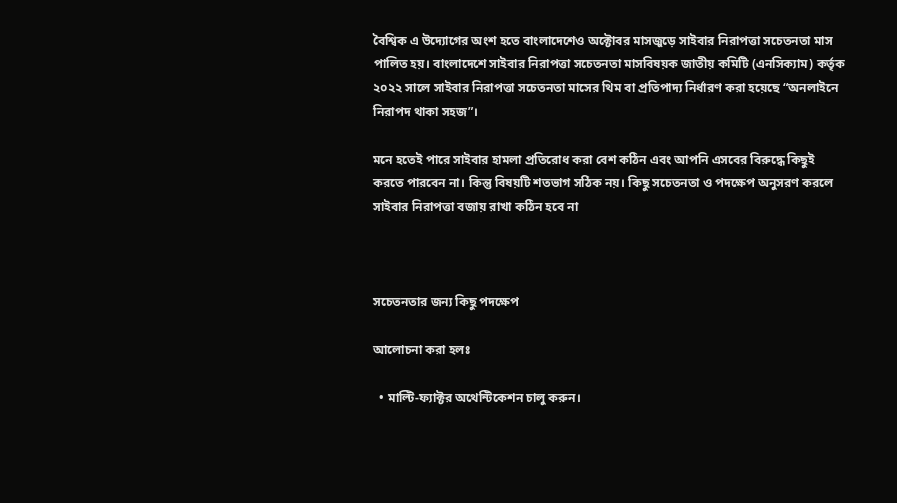বৈশ্বিক এ উদ্যোগের অংশ হতে বাংলাদেশেও অক্টোবর মাসজুড়ে সাইবার নিরাপত্তা সচেতনতা মাস পালিত হয়। বাংলাদেশে সাইবার নিরাপত্তা সচেতনতা মাসবিষয়ক জাতীয় কমিটি (এনসিক্যাম) কর্তৃক ২০২২ সালে সাইবার নিরাপত্তা সচেতনতা মাসের থিম বা প্রতিপাদ্য নির্ধারণ করা হয়েছে “অনলাইনে নিরাপদ থাকা সহজ”।

মনে হতেই পারে সাইবার হামলা প্রতিরোধ করা বেশ কঠিন এবং আপনি এসবের বিরুদ্ধে কিছুই করতে পারবেন না। কিন্তু বিষয়টি শতভাগ সঠিক নয়। কিছু সচেতনতা ও পদক্ষেপ অনুসরণ করলে সাইবার নিরাপত্তা বজায় রাখা কঠিন হবে না



সচেতনতার জন্য কিছু পদক্ষেপ

আলোচনা করা হলঃ

  • মাল্টি-ফ্যাক্টর অথেন্টিকেশন চালু করুন।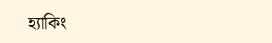হ্যাকিং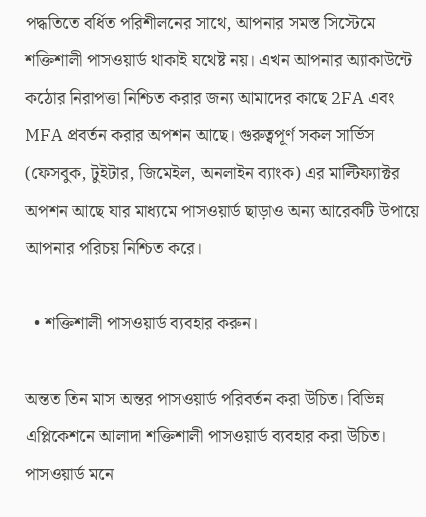পদ্ধতিতে বর্ধিত পরিশীলনের সাথে, আপনার সমস্ত সিস্টেমে শক্তিশালী পাসওয়ার্ড থাকাই যথেষ্ট নয়। এখন আপনার অ্যাকাউন্টে কঠোর নিরাপত্তা নিশ্চিত করার জন্য আমাদের কাছে 2FA এবং MFA প্রবর্তন করার অপশন আছে। গুরুত্বপূর্ণ সকল সার্ভিস (ফেসবুক, টুইটার, জিমেইল, অনলাইন ব্যাংক) এর মাল্টিফ্যাক্টর অপশন আছে যার মাধ্যমে পাসওয়ার্ড ছাড়াও অন্য আরেকটি উপায়ে আপনার পরিচয় নিশ্চিত করে।

  • শক্তিশালী পাসওয়ার্ড ব্যবহার করুন।

অন্তত তিন মাস অন্তর পাসওয়ার্ড পরিবর্তন করা উচিত। বিভিন্ন এপ্লিকেশনে আলাদা শক্তিশালী পাসওয়ার্ড ব্যবহার করা উচিত। পাসওয়ার্ড মনে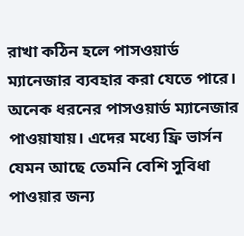রাখা কঠিন হলে পাসওয়ার্ড ম্যানেজার ব্যবহার করা যেতে পারে। অনেক ধরনের পাসওয়ার্ড ম্যানেজার পাওয়াযায়। এদের মধ্যে ফ্রি ভার্সন যেমন আছে তেমনি বেশি সুবিধা পাওয়ার জন্য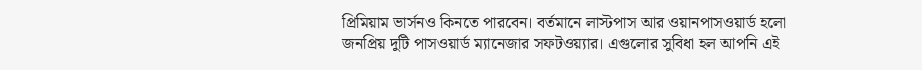প্রিমিয়াম ভার্সনও কিনতে পারবেন। বর্তমানে লাস্টপাস আর ওয়ানপাসওয়ার্ড হলো জনপ্রিয় দুটি পাসওয়ার্ড ম্যানেজার সফটওয়্যার। এগুলোর সুবিধা হল আপনি এই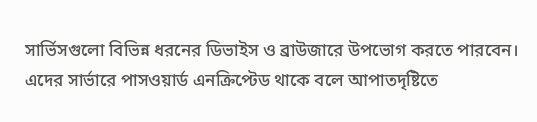সার্ভিসগুলো বিভিন্ন ধরনের ডিভাইস ও ব্রাউজারে উপভোগ করতে পারবেন। এদের সার্ভারে পাসওয়ার্ড এনক্রিপ্টেড থাকে বলে আপাতদৃষ্টিতে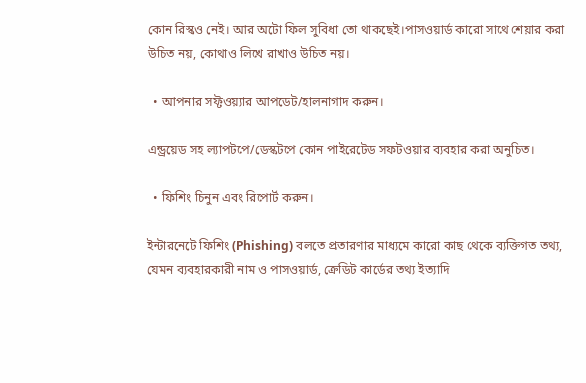কোন রিস্কও নেই। আর অটো ফিল সুবিধা তো থাকছেই।পাসওয়ার্ড কারো সাথে শেয়ার করা উচিত নয়, কোথাও লিখে রাখাও উচিত নয়।

  • আপনার সফ্টওয়্যার আপডেট/হালনাগাদ করুন।

এন্ড্রয়েড সহ ল্যাপটপে/ডেস্কটপে কোন পাইরেটেড সফটওয়ার ব্যবহার করা অনুচিত।

  • ফিশিং চিনুন এবং রিপোর্ট করুন।

ইন্টারনেটে ফিশিং (Phishing) বলতে প্রতারণার মাধ্যমে কারো কাছ থেকে ব্যক্তিগত তথ্য, যেমন ব্যবহারকারী নাম ও পাসওয়ার্ড, ক্রেডিট কার্ডের তথ্য ইত্যাদি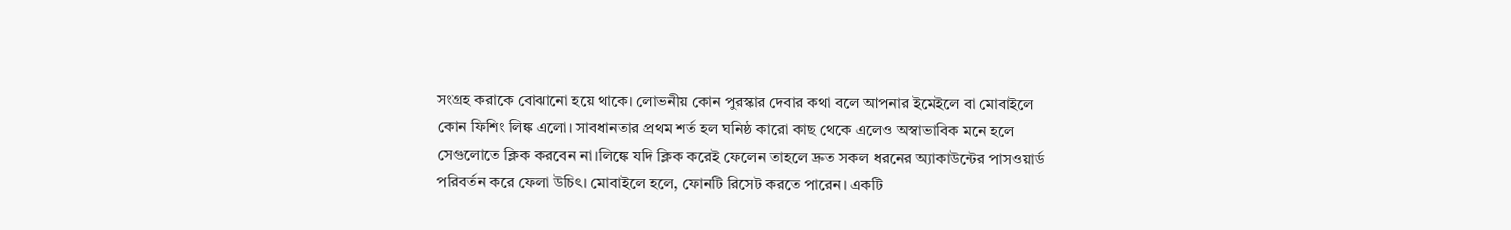সংগ্রহ করাকে বোঝানো হয়ে থাকে। লোভনীয় কোন পুরস্কার দেবার কথা বলে আপনার ইমেইলে বা মোবাইলে কোন ফিশিং লিঙ্ক এলো। সাবধানতার প্রথম শর্ত হল ঘনিষ্ঠ কারো কাছ থেকে এলেও অস্বাভাবিক মনে হলে সেগুলোতে ক্লিক করবেন না।লিঙ্কে যদি ক্লিক করেই ফেলেন তাহলে দ্রুত সকল ধরনের অ্যাকাউন্টের পাসওয়ার্ড পরিবর্তন করে ফেলা উচিৎ। মোবাইলে হলে, ফোনটি রিসেট করতে পারেন। একটি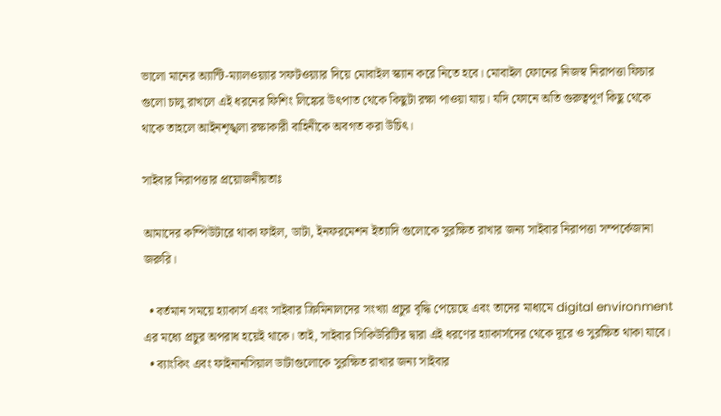ভালো মানের অ্যান্টি-ম্যালওয়্যার সফটওয়্যার দিয়ে মোবাইল স্ক্যান করে নিতে হবে। মোবাইল ফোনের নিজস্ব নিরাপত্তা ফিচার গুলো চালু রাখলে এই ধরনের ফিশিং লিঙ্কের উৎপাত থেকে কিছুটা রক্ষা পাওয়া যায়। যদি ফোনে অতি গুরুত্বপূর্ণ কিছু থেকে থাকে তাহলে আইনশৃঙ্খলা রক্ষাকারী বাহিনীকে অবগত করা উচিৎ।

সাইবার নিরাপত্তার প্রয়োজনীয়তাঃ

আমাদের কম্পিউটারে থাকা ফাইল, ডাটা, ইনফরমেশন ইত্যাদি গুলোকে সুরক্ষিত রাখার জন্য সাইবার নিরাপত্তা সম্পর্কেজানা জরুরি।

  • বর্তমান সময়ে হ্যাকার্স এবং সাইবার ক্রিমিনালদের সংখ্যা প্রচুর বৃদ্ধি পেয়েছে এবং তাদের মাধ্যমে digital environment এর মধ্যে প্রচুর অপরাধ হয়েই থাকে। তাই, সাইবার সিকিউরিটির দ্বারা এই ধরণের হ্যাকার্সদের থেকে দূরে ও সুরক্ষিত থাকা যাবে।
  • ব্যাংকিং এবং ফাইনানসিয়াল ডাটাগুলোকে সুরক্ষিত রাখার জন্য সাইবার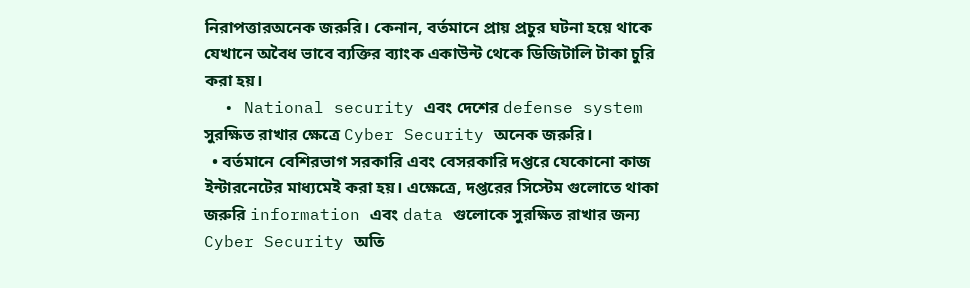নিরাপত্তারঅনেক জরুরি। কেনান, বর্তমানে প্রায় প্রচুর ঘটনা হয়ে থাকে যেখানে অবৈধ ভাবে ব্যক্তির ব্যাংক একাউন্ট থেকে ডিজিটালি টাকা চুরি করা হয়।
  • National security এবং দেশের defense system সুরক্ষিত রাখার ক্ষেত্রে Cyber Security অনেক জরুরি।
  • বর্তমানে বেশিরভাগ সরকারি এবং বেসরকারি দপ্তরে যেকোনো কাজ ইন্টারনেটের মাধ্যমেই করা হয়। এক্ষেত্রে, দপ্তরের সিস্টেম গুলোতে থাকা জরুরি information এবং data গুলোকে সুরক্ষিত রাখার জন্য Cyber Security অতি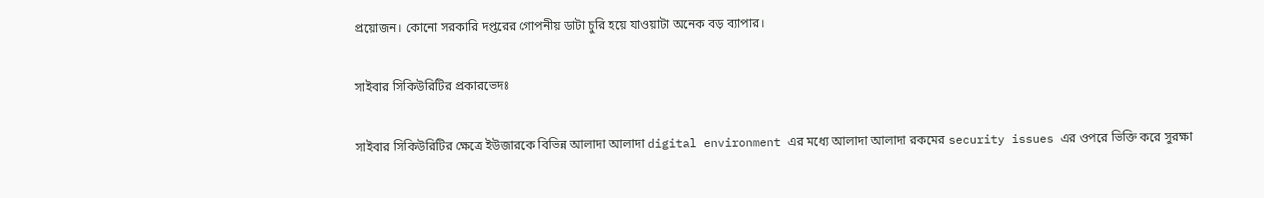প্রয়োজন। কোনো সরকারি দপ্তরের গোপনীয় ডাটা চুরি হয়ে যাওয়াটা অনেক বড় ব্যাপার।

সাইবার সিকিউরিটির প্রকারভেদঃ

সাইবার সিকিউরিটির ক্ষেত্রে ইউজারকে বিভিন্ন আলাদা আলাদা digital environment এর মধ্যে আলাদা আলাদা রকমের security issues এর ওপরে ভিক্তি করে সুরক্ষা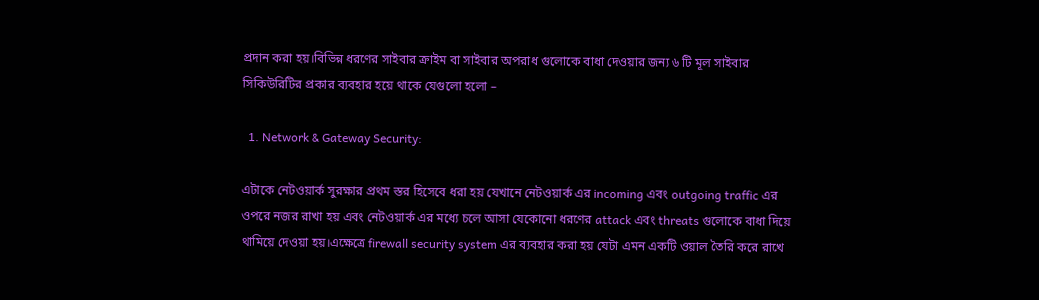প্রদান করা হয়।বিভিন্ন ধরণের সাইবার ক্রাইম বা সাইবার অপরাধ গুলোকে বাধা দেওয়ার জন্য ৬ টি মূল সাইবার সিকিউরিটির প্রকার ব্যবহার হয়ে থাকে যেগুলো হলো –

  1. Network & Gateway Security:

এটাকে নেটওয়ার্ক সুরক্ষার প্রথম স্তর হিসেবে ধরা হয় যেখানে নেটওয়ার্ক এর incoming এবং outgoing traffic এর ওপরে নজর রাখা হয় এবং নেটওয়ার্ক এর মধ্যে চলে আসা যেকোনো ধরণের attack এবং threats গুলোকে বাধা দিয়ে থামিয়ে দেওয়া হয়।এক্ষেত্রে firewall security system এর ব্যবহার করা হয় যেটা এমন একটি ওয়াল তৈরি করে রাখে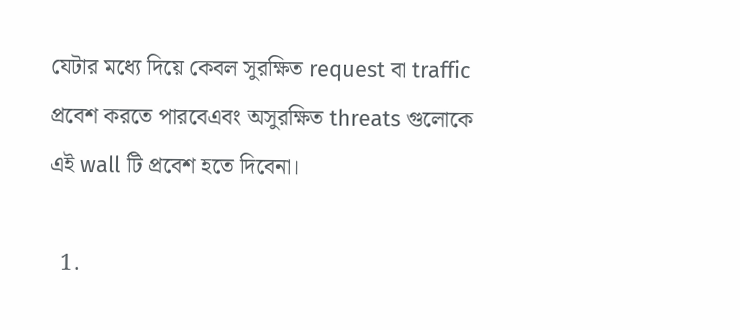যেটার মধ্যে দিয়ে কেবল সুরক্ষিত request বা traffic প্রবেশ করতে পারবেএবং অসুরক্ষিত threats গুলোকে এই wall টি প্রবেশ হতে দিবেনা।

  1.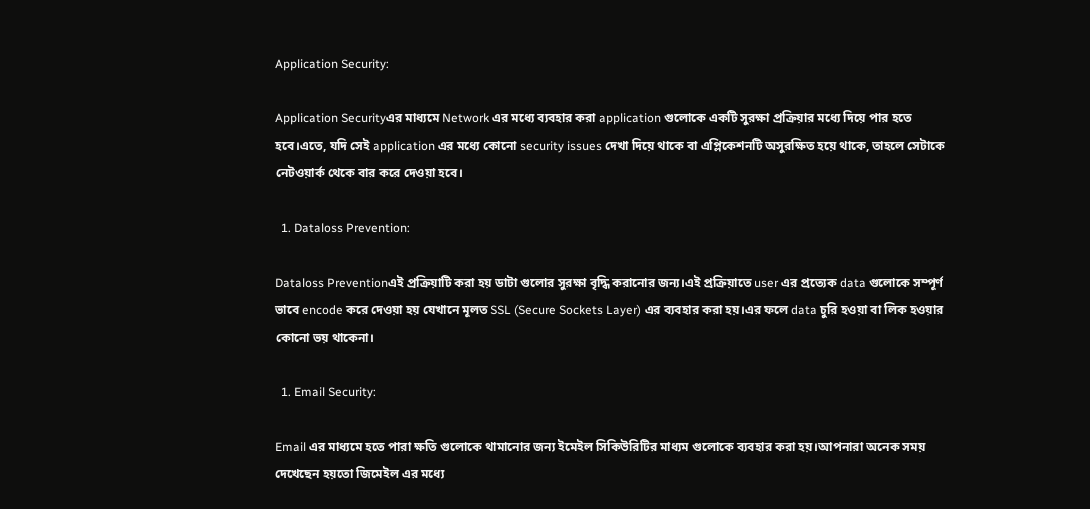Application Security:

Application Securityএর মাধ্যমে Network এর মধ্যে ব্যবহার করা application গুলোকে একটি সুরক্ষা প্রক্রিয়ার মধ্যে দিয়ে পার হতে হবে।এতে, যদি সেই application এর মধ্যে কোনো security issues দেখা দিয়ে থাকে বা এপ্লিকেশনটি অসুরক্ষিত হয়ে থাকে, তাহলে সেটাকে নেটওয়ার্ক থেকে বার করে দেওয়া হবে।

  1. Dataloss Prevention:

Dataloss Preventionএই প্রক্রিয়াটি করা হয় ডাটা গুলোর সুরক্ষা বৃদ্ধি করানোর জন্য।এই প্রক্রিয়াতে user এর প্রত্যেক data গুলোকে সম্পূর্ণ ভাবে encode করে দেওয়া হয় যেখানে মূলত SSL (Secure Sockets Layer) এর ব্যবহার করা হয়।এর ফলে data চুরি হওয়া বা লিক হওয়ার কোনো ভয় থাকেনা।

  1. Email Security:

Email এর মাধ্যমে হতে পারা ক্ষতি গুলোকে থামানোর জন্য ইমেইল সিকিউরিটির মাধ্যম গুলোকে ব্যবহার করা হয়।আপনারা অনেক সময় দেখেছেন হয়তো জিমেইল এর মধ্যে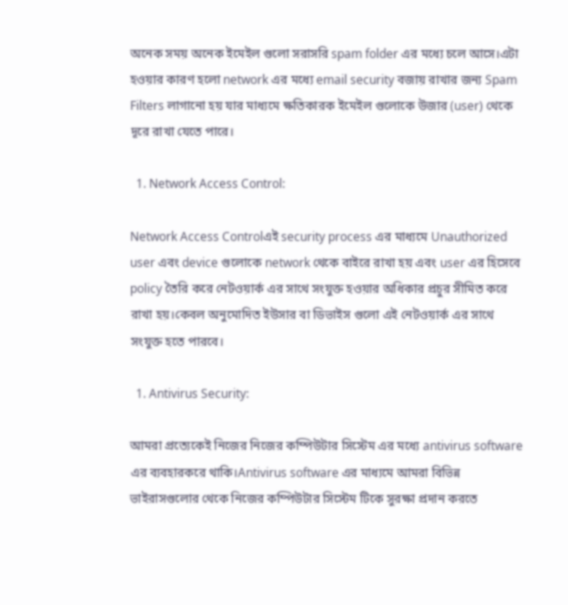অনেক সময় অনেক ইমেইল গুলো সরাসরি spam folder এর মধ্যে চলে আসে।এটা হওয়ার কারণ হলো network এর মধ্যে email security বজায় রাখার জন্য Spam Filters লাগানো হয় যার মাধ্যমে ক্ষতিকারক ইমেইল গুলোকে উজার (user) থেকে দূরে রাখা যেতে পারে।

  1. Network Access Control:

Network Access Controlএই security process এর মাধ্যমে Unauthorized user এবং device গুলোকে network থেকে বাইরে রাখা হয় এবং user এর হিসেবে policy তৈরি করে নেটওয়ার্ক এর সাথে সংযুক্ত হওয়ার অধিকার প্রচুর সীমিত করে রাখা হয়।কেবল অনুমোদিত ইউসার বা ডিভাইস গুলো এই নেটওয়ার্ক এর সাথে সংযুক্ত হতে পারবে।

  1. Antivirus Security:

আমরা প্রত্যেকেই নিজের নিজের কম্পিউটার সিস্টেম এর মধ্যে antivirus software এর ব্যবহারকরে থাকি।Antivirus software এর মাধ্যমে আমরা বিভিন্ন ভাইরাসগুলোর থেকে নিজের কম্পিউটার সিস্টেম টিকে সুরক্ষা প্রদান করতে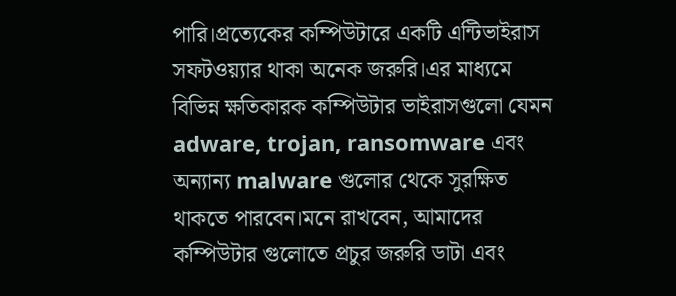পারি।প্রত্যেকের কম্পিউটারে একটি এন্টিভাইরাস সফটওয়্যার থাকা অনেক জরুরি।এর মাধ্যমে বিভিন্ন ক্ষতিকারক কম্পিউটার ভাইরাসগুলো যেমন adware, trojan, ransomware এবং অন্যান্য malware গুলোর থেকে সুরক্ষিত থাকতে পারবেন।মনে রাখবেন, আমাদের কম্পিউটার গুলোতে প্রচুর জরুরি ডাটা এবং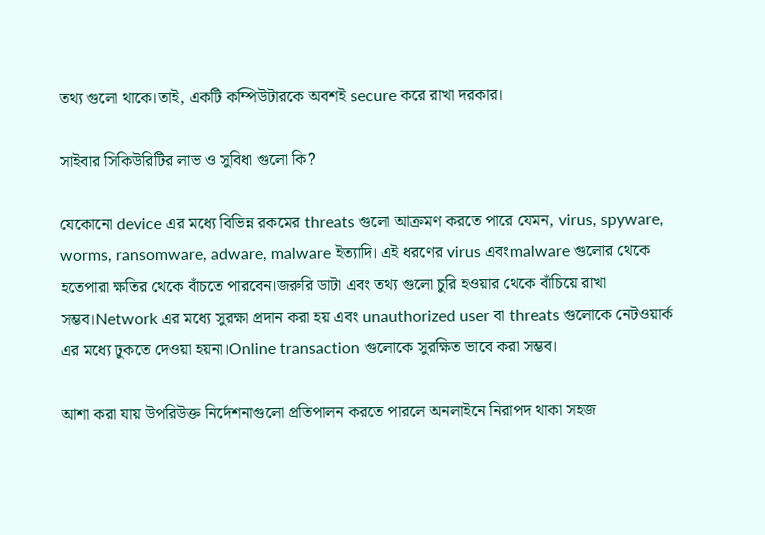তথ্য গুলো থাকে।তাই, একটি কম্পিউটারকে অবশই secure করে রাখা দরকার।

সাইবার সিকিউরিটির লাভ ও সুবিধা গুলো কি?

যেকোনো device এর মধ্যে বিভিন্ন রকমের threats গুলো আক্রমণ করতে পারে যেমন, virus, spyware, worms, ransomware, adware, malware ইত্যাদি। এই ধরণের virus এবংmalware গুলোর থেকে হতেপারা ক্ষতির থেকে বাঁচতে পারবেন।জরুরি ডাটা এবং তথ্য গুলো চুরি হওয়ার থেকে বাঁচিয়ে রাখা সম্ভব।Network এর মধ্যে সুরক্ষা প্রদান করা হয় এবং unauthorized user বা threats গুলোকে নেটওয়ার্ক এর মধ্যে ঢুকতে দেওয়া হয়না।Online transaction গুলোকে সুরক্ষিত ভাবে করা সম্ভব।

আশা করা যায় উপরিউক্ত নির্দেশনাগুলো প্রতিপালন করতে পারলে অনলাইনে নিরাপদ থাকা সহজ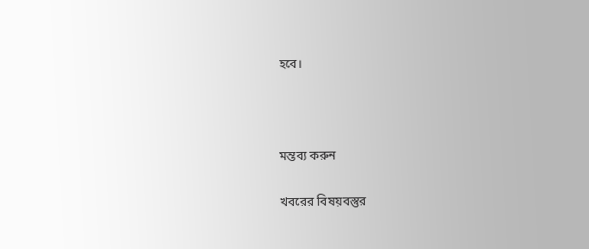হবে।



মন্তব্য করুন

খবরের বিষয়বস্তুর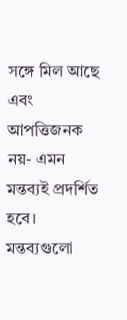সঙ্গে মিল আছে এবং আপত্তিজনক নয়- এমন মন্তব্যই প্রদর্শিত হবে। মন্তব্যগুলো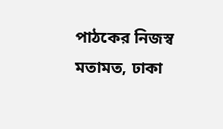পাঠকের নিজস্ব মতামত, ঢাকা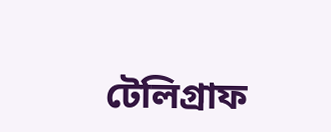টেলিগ্রাফ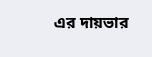এর দায়ভার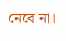নেবে না।